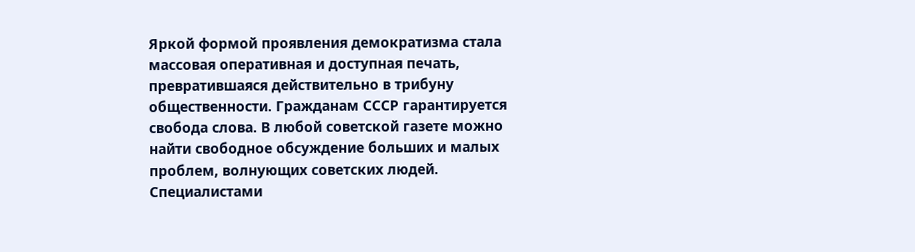Яркой формой проявления демократизма стала массовая оперативная и доступная печать, превратившаяся действительно в трибуну общественности. Гражданам СССР гарантируется свобода слова. В любой советской газете можно найти свободное обсуждение больших и малых проблем, волнующих советских людей. Специалистами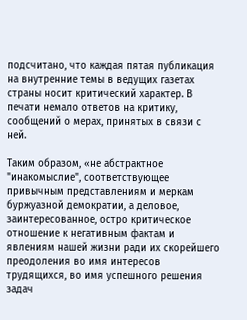подсчитано, что каждая пятая публикация на внутренние темы в ведущих газетах страны носит критический характер. В печати немало ответов на критику, сообщений о мерах, принятых в связи с ней.

Таким образом, «не абстрактное "инакомыслие", соответствующее привычным представлениям и меркам буржуазной демократии, а деловое, заинтересованное, остро критическое отношение к негативным фактам и явлениям нашей жизни ради их скорейшего преодоления во имя интересов трудящихся, во имя успешного решения задач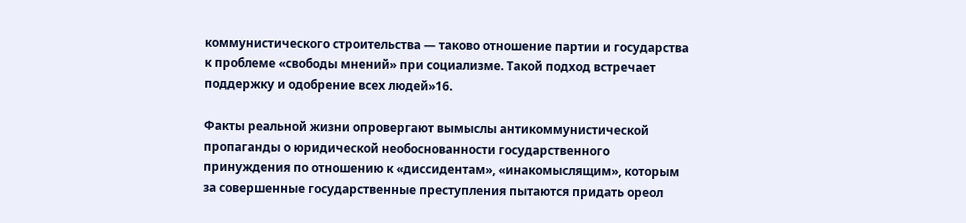коммунистического строительства — таково отношение партии и государства к проблеме «свободы мнений» при социализме. Такой подход встречает поддержку и одобрение всех людей»16.

Факты реальной жизни опровергают вымыслы антикоммунистической пропаганды о юридической необоснованности государственного принуждения по отношению к «диссидентам», «инакомыслящим», которым за совершенные государственные преступления пытаются придать ореол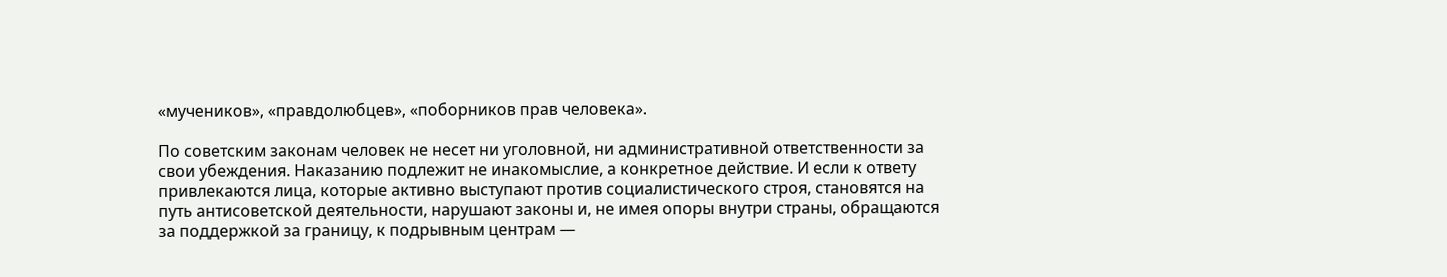«мучеников», «правдолюбцев», «поборников прав человека».

По советским законам человек не несет ни уголовной, ни административной ответственности за свои убеждения. Наказанию подлежит не инакомыслие, а конкретное действие. И если к ответу привлекаются лица, которые активно выступают против социалистического строя, становятся на путь антисоветской деятельности, нарушают законы и, не имея опоры внутри страны, обращаются за поддержкой за границу, к подрывным центрам —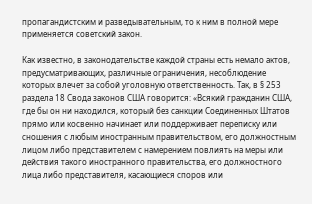пропагандистским и разведывательным, то к ним в полной мере применяется советский закон.

Как известно, в законодательстве каждой страны есть немало актов, предусматривающих, различные ограничения, несоблюдение которых влечет за собой уголовную ответственность. Так, в § 253 раздела 18 Свода законов США говорится: «Всякий гражданин США, где бы он ни находился, который без санкции Соединенных Штатов прямо или косвенно начинает или поддерживает переписку или сношения с любым иностранным правительством, его должностным лицом либо представителем с намерением повлиять на меры или действия такого иностранного правительства, его должностного лица либо представителя, касающиеся споров или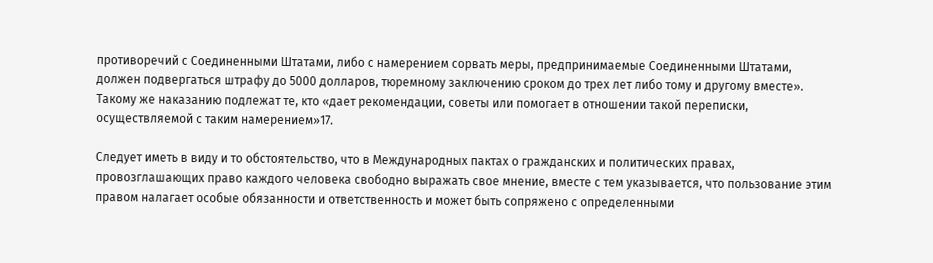противоречий с Соединенными Штатами, либо с намерением сорвать меры, предпринимаемые Соединенными Штатами, должен подвергаться штрафу до 5000 долларов, тюремному заключению сроком до трех лет либо тому и другому вместе». Такому же наказанию подлежат те, кто «дает рекомендации, советы или помогает в отношении такой переписки, осуществляемой с таким намерением»17.

Следует иметь в виду и то обстоятельство, что в Международных пактах о гражданских и политических правах, провозглашающих право каждого человека свободно выражать свое мнение, вместе с тем указывается, что пользование этим правом налагает особые обязанности и ответственность и может быть сопряжено с определенными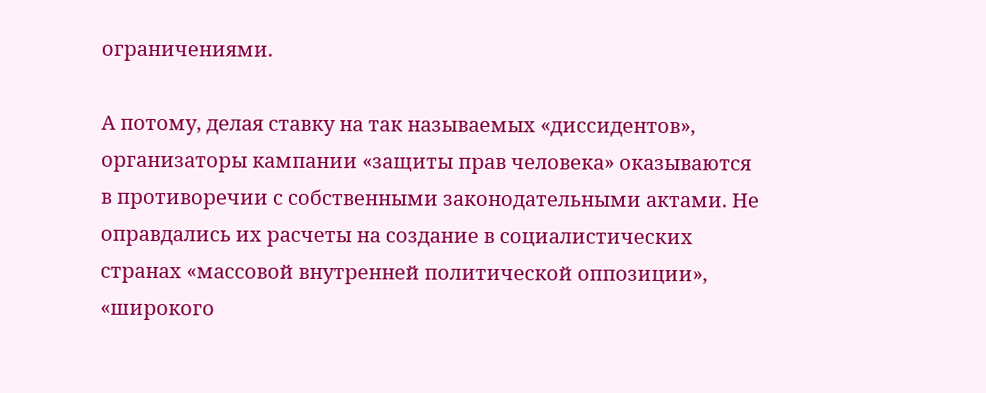ограничениями.

А потому, делая ставку на так называемых «диссидентов», организаторы кампании «защиты прав человека» оказываются в противоречии с собственными законодательными актами. Не оправдались их расчеты на создание в социалистических странах «массовой внутренней политической оппозиции», «широкого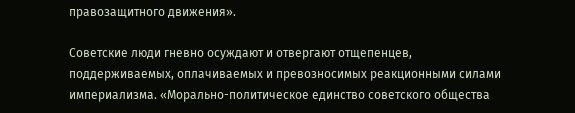правозащитного движения».

Советские люди гневно осуждают и отвергают отщепенцев, поддерживаемых, оплачиваемых и превозносимых реакционными силами империализма. «Морально-политическое единство советского общества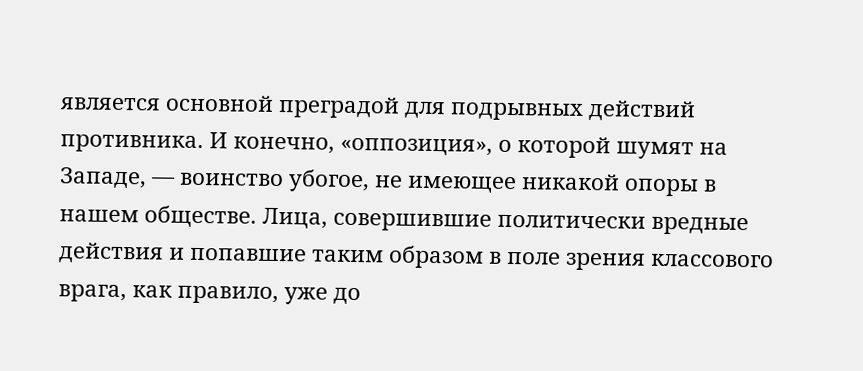является основной преградой для подрывных действий противника. И конечно, «оппозиция», о которой шумят на Западе, — воинство убогое, не имеющее никакой опоры в нашем обществе. Лица, совершившие политически вредные действия и попавшие таким образом в поле зрения классового врага, как правило, уже до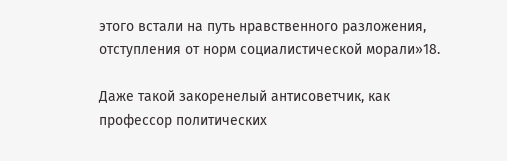этого встали на путь нравственного разложения, отступления от норм социалистической морали»18.

Даже такой закоренелый антисоветчик, как профессор политических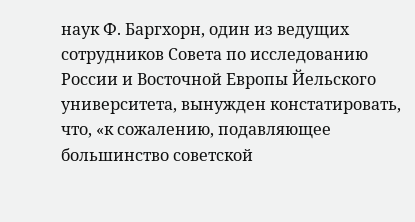наук Ф. Баргхорн, один из ведущих сотрудников Совета по исследованию России и Восточной Европы Йельского университета, вынужден констатировать, что, «к сожалению, подавляющее большинство советской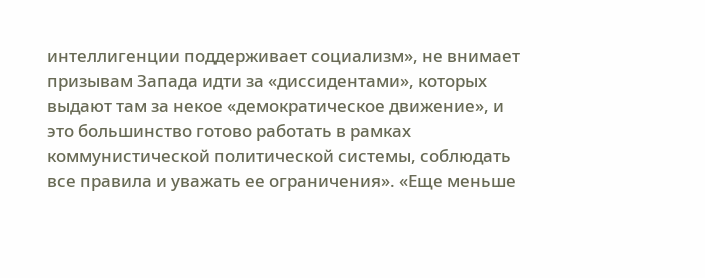интеллигенции поддерживает социализм», не внимает призывам Запада идти за «диссидентами», которых выдают там за некое «демократическое движение», и это большинство готово работать в рамках коммунистической политической системы, соблюдать все правила и уважать ее ограничения». «Еще меньше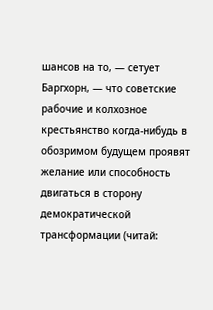шансов на то, — сетует Баргхорн, — что советские рабочие и колхозное крестьянство когда-нибудь в обозримом будущем проявят желание или способность двигаться в сторону демократической трансформации (читай: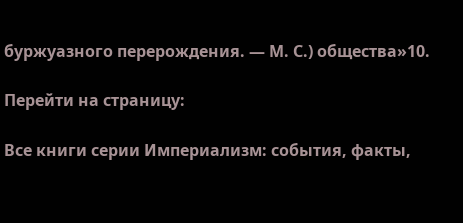буржуазного перерождения. — М. С.) общества»10.

Перейти на страницу:

Все книги серии Империализм: события, факты,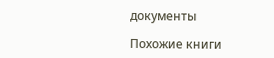документы

Похожие книги